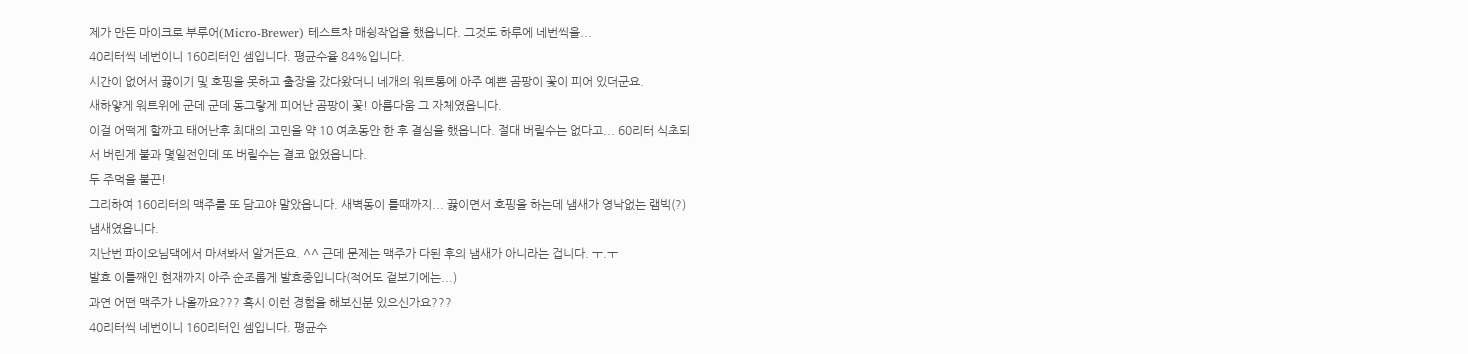제가 만든 마이크로 부루어(Micro-Brewer) 테스트차 매슁작업을 했읍니다. 그것도 하루에 네번씩을...
40리터씩 네번이니 160리터인 셈입니다. 평균수율 84%입니다.
시간이 없어서 끓이기 및 호핑을 못하고 출장을 갔다왔더니 네개의 워트통에 아주 예쁜 곰팡이 꽃이 피어 있더군요.
새하얗게 워트위에 군데 군데 동그랗게 피어난 곰팡이 꽃! 아름다움 그 자체였읍니다.
이걸 어떡게 할까고 태어난후 최대의 고민을 약 10 여초동안 한 후 결심을 했읍니다. 절대 버릴수는 없다고... 60리터 식초되서 버린게 불과 몇일전인데 또 버릴수는 결코 없었읍니다.
두 주먹을 불끈!
그리하여 160리터의 맥주를 또 담고야 말았읍니다. 새벽동이 틀때까지... 끓이면서 호핑을 하는데 냄새가 영낙없는 램빅(?) 냄새였읍니다.
지난번 파이오님댁에서 마셔봐서 알거든요. ^^ 근데 문제는 맥주가 다된 후의 냄새가 아니라는 겁니다. ㅜ.ㅜ
발효 이틀째인 현재까지 아주 순조롭게 발효중입니다(적어도 겉보기에는...)
과연 어떤 맥주가 나올까요??? 혹시 이런 경험을 해보신분 있으신가요???
40리터씩 네번이니 160리터인 셈입니다. 평균수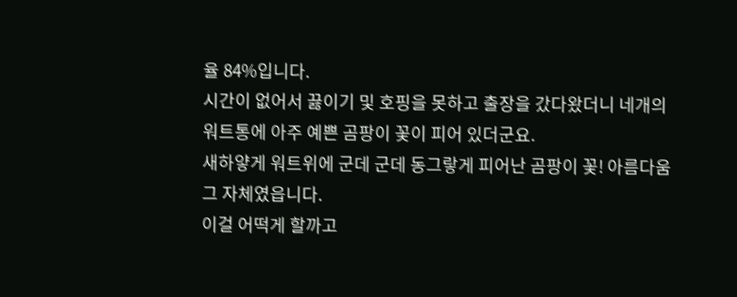율 84%입니다.
시간이 없어서 끓이기 및 호핑을 못하고 출장을 갔다왔더니 네개의 워트통에 아주 예쁜 곰팡이 꽃이 피어 있더군요.
새하얗게 워트위에 군데 군데 동그랗게 피어난 곰팡이 꽃! 아름다움 그 자체였읍니다.
이걸 어떡게 할까고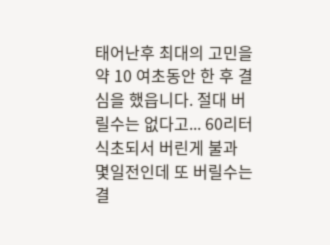태어난후 최대의 고민을 약 10 여초동안 한 후 결심을 했읍니다. 절대 버릴수는 없다고... 60리터 식초되서 버린게 불과 몇일전인데 또 버릴수는 결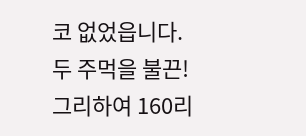코 없었읍니다.
두 주먹을 불끈!
그리하여 160리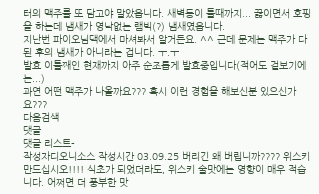터의 맥주를 또 담고야 말았읍니다. 새벽동이 틀때까지... 끓이면서 호핑을 하는데 냄새가 영낙없는 램빅(?) 냄새였읍니다.
지난번 파이오님댁에서 마셔봐서 알거든요. ^^ 근데 문제는 맥주가 다된 후의 냄새가 아니라는 겁니다. ㅜ.ㅜ
발효 이틀째인 현재까지 아주 순조롭게 발효중입니다(적어도 겉보기에는...)
과연 어떤 맥주가 나올까요??? 혹시 이런 경험을 해보신분 있으신가요???
다음검색
댓글
댓글 리스트-
작성자디오니소스 작성시간 03.09.25 버리긴 왜 버립니까???? 위스키 만드십시오!!!! 식초가 되었더라도, 위스키 술맛에는 영향이 매우 적습니다. 어쩌면 더 풍부한 맛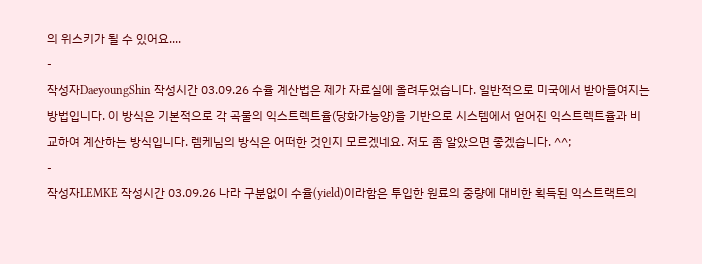의 위스키가 될 수 있어요....
-
작성자DaeyoungShin 작성시간 03.09.26 수율 계산법은 제가 자료실에 올려두었습니다. 일반적으로 미국에서 받아들여지는 방법입니다. 이 방식은 기본적으로 각 곡물의 익스트렉트율(당화가능양)을 기반으로 시스템에서 얻어진 익스트렉트율과 비교하여 계산하는 방식입니다. 렘케님의 방식은 어떠한 것인지 모르겠네요. 저도 좀 알았으면 좋겠습니다. ^^;
-
작성자LEMKE 작성시간 03.09.26 나라 구분없이 수율(yield)이라함은 투입한 원료의 중량에 대비한 획득된 익스트랙트의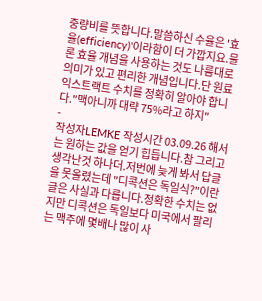중량비를 뜻합니다.말씀하신 수율은 '효율(efficiency)'이라함이 더 가깝지요.물론 효율 개념을 사용하는 것도 나름대로 의미가 있고 편리한 개념입니다.단 원료 익스트랙트 수치를 정확히 알아야 합니다."맥아니까 대략 75%라고 하지"
-
작성자LEMKE 작성시간 03.09.26 해서는 원하는 값을 얻기 힙듭니다.참 그리고 생각난것 하나더.저번에 늦게 봐서 답글을 못올렸는데 "디콕션은 독일식?"이란 글은 사실과 다릅니다.정확한 수치는 없지만 디콕션은 독일보다 미국에서 팔리는 맥주에 몇배나 많이 사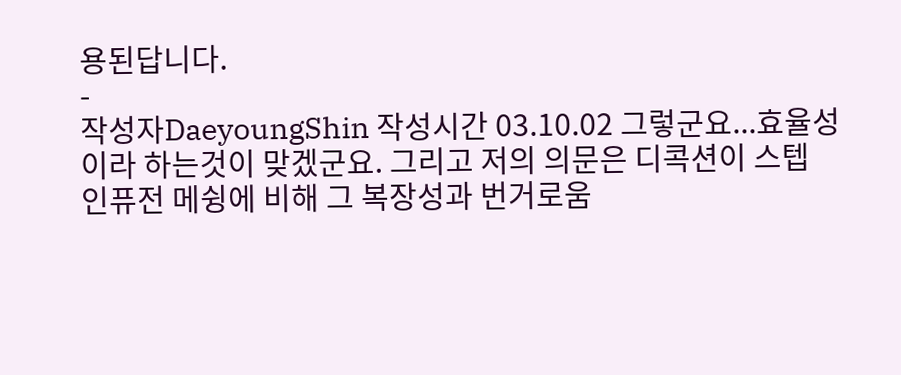용된답니다.
-
작성자DaeyoungShin 작성시간 03.10.02 그렇군요...효율성이라 하는것이 맞겠군요. 그리고 저의 의문은 디콕션이 스텝 인퓨전 메슁에 비해 그 복장성과 번거로움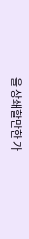을 상쇄할만한 가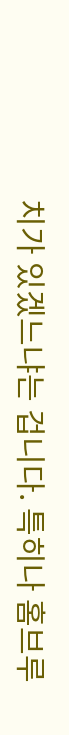치가 있겠느냐는 겁니다. 특히나 홈브루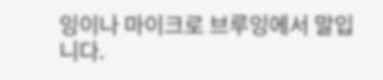잉이나 마이크로 브루잉에서 말입니다.